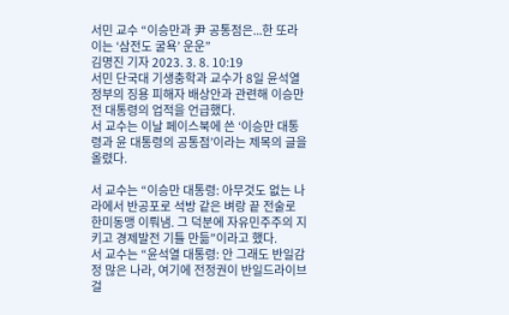서민 교수 “이승만과 尹 공통점은...한 또라이는 ‘삼전도 굴욕’ 운운”
김명진 기자 2023. 3. 8. 10:19
서민 단국대 기생충학과 교수가 8일 윤석열 정부의 징용 피해자 배상안과 관련해 이승만 전 대통령의 업적을 언급했다.
서 교수는 이날 페이스북에 쓴 ‘이승만 대통령과 윤 대통령의 공통점’이라는 제목의 글을 올렸다.

서 교수는 “이승만 대통령: 아무것도 없는 나라에서 반공포로 석방 같은 벼랑 끝 전술로 한미동맹 이뤄냄. 그 덕분에 자유민주주의 지키고 경제발전 기틀 만듦”이라고 했다.
서 교수는 “윤석열 대통령: 안 그래도 반일감정 많은 나라, 여기에 전정권이 반일드라이브 걸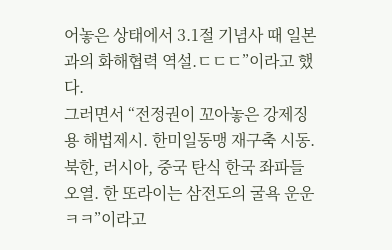어놓은 상태에서 3.1절 기념사 때 일본과의 화해협력 역설.ㄷㄷㄷ”이라고 했다.
그러면서 “전정권이 꼬아놓은 강제징용 해법제시. 한미일동맹 재구축 시동. 북한, 러시아, 중국 탄식 한국 좌파들 오열. 한 또라이는 삼전도의 굴욕 운운 ㅋㅋ”이라고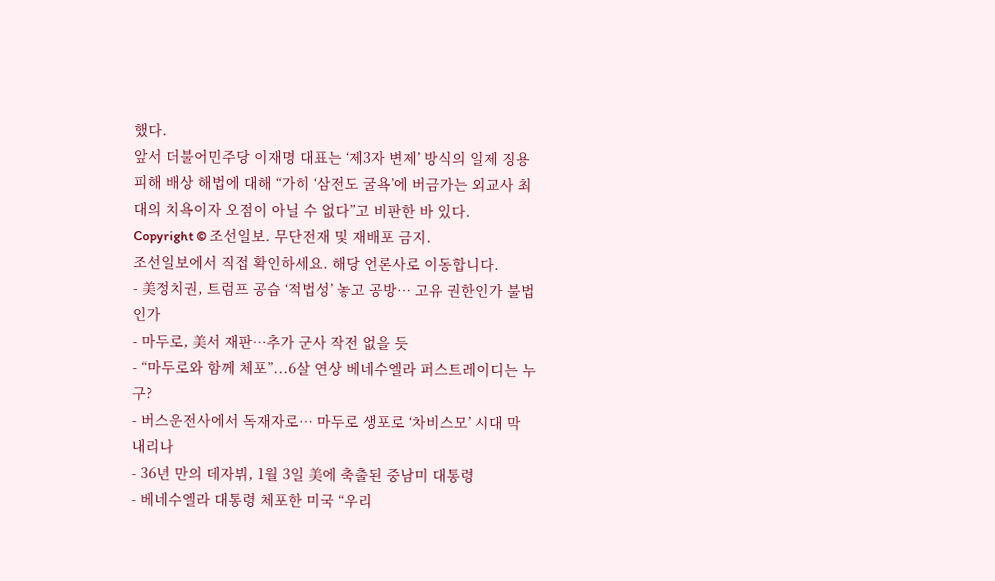했다.
앞서 더불어민주당 이재명 대표는 ‘제3자 변제’ 방식의 일제 징용 피해 배상 해법에 대해 “가히 ‘삼전도 굴욕’에 버금가는 외교사 최대의 치욕이자 오점이 아닐 수 없다”고 비판한 바 있다.
Copyright © 조선일보. 무단전재 및 재배포 금지.
조선일보에서 직접 확인하세요. 해당 언론사로 이동합니다.
- 美정치권, 트럼프 공습 ‘적법성’ 놓고 공방… 고유 권한인가 불법인가
- 마두로, 美서 재판…추가 군사 작전 없을 듯
- “마두로와 함께 체포”...6살 연상 베네수엘라 퍼스트레이디는 누구?
- 버스운전사에서 독재자로… 마두로 생포로 ‘차비스모’ 시대 막 내리나
- 36년 만의 데자뷔, 1월 3일 美에 축출된 중남미 대통령
- 베네수엘라 대통령 체포한 미국 “우리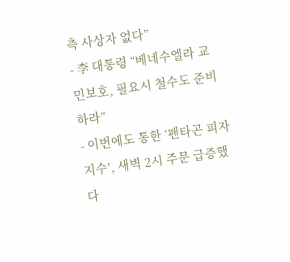측 사상자 없다”
- 李 대통령 “베네수엘라 교민보호, 필요시 철수도 준비하라”
- 이번에도 통한 ‘펜타곤 피자 지수’, 새벽 2시 주문 급증했다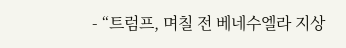- “트럼프, 며칠 전 베네수엘라 지상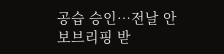공습 승인…전날 안보브리핑 받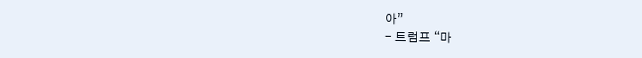아”
- 트럼프 “마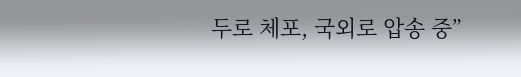두로 체포, 국외로 압송 중”